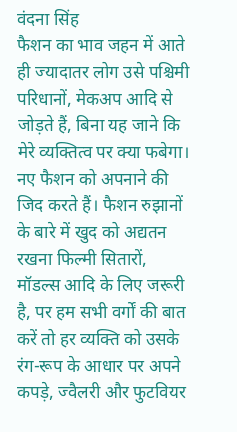वंदना सिंह
फैशन का भाव जहन में आते ही ज्यादातर लोग उसे पश्चिमी परिधानों, मेकअप आदि से जोड़ते हैं, बिना यह जाने कि मेरे व्यक्तित्व पर क्या फबेगा। नए फैशन को अपनाने की जिद करते हैं। फैशन रुझानों के बारे में खुद को अद्यतन रखना फिल्मी सितारों, मॉडल्स आदि के लिए जरूरी है, पर हम सभी वर्गों की बात करें तो हर व्यक्ति को उसके रंग-रूप के आधार पर अपने कपड़े, ज्वैलरी और फुटवियर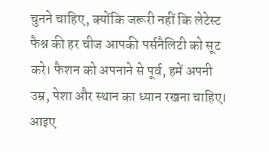चुनने चाहिए, क्योंकि जरूरी नहीं कि लेटेस्ट फैश्न की हर चीज आपकी पर्सनैलिटी को सूट करे। फैशन को अपनाने से पूर्व, हमें अपनी उम्र, पेशा और स्थान का ध्यान रखना चाहिए। आइए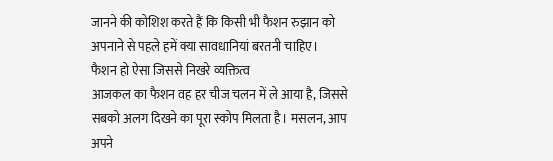जानने की कोशिश करते हैं कि किसी भी फैशन रुझान को अपनाने से पहले हमें क्या सावधानियां बरतनी चाहिए।
फैशन हो ऐसा जिससे निखरे व्यक्तित्व
आजकल का फैशन वह हर चीज चलन में ले आया है, जिससे सबको अलग दिखने का पूरा स्कोप मिलता है। मसलन, आप अपने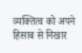व्यक्तित्व को अपने हिसाब से निखार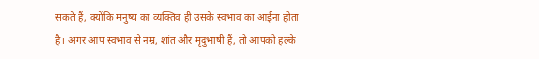सकते हैं, क्योंकि मनुष्य का व्यक्तिव ही उसके स्वभाव का आईना होता है। अगर आप स्वभाव से नम्र, शांत और मृदुभाषी हैं, तो आपको हल्के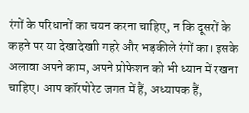रंगों के परिधानों का चयन करना चाहिए, न कि दूसरों के कहने पर या देखादेखाी गहरे और भड़कीले रंगों का। इसके अलावा अपने काम, अपने प्रोफेशन को भी ध्यान में रखना चाहिए। आप कॉरपोरेट जगत में हैं, अध्यापक हैं,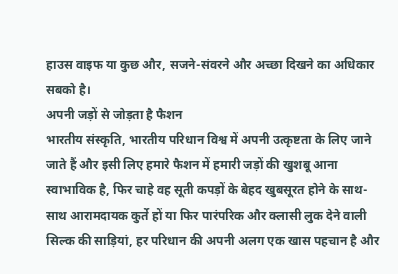हाउस वाइफ या कुछ और, सजने-संवरने और अच्छा दिखने का अधिकार सबको है।
अपनी जड़ों से जोड़ता है फैशन
भारतीय संस्कृति, भारतीय परिधान विश्व में अपनी उत्कृष्टता के लिए जाने जाते हैं और इसी लिए हमारे फैशन में हमारी जड़ों की खुशबू आना स्वाभाविक है, फिर चाहे वह सूती कपड़ों के बेहद खुबसूरत होने के साथ-साथ आरामदायक कुर्ते हों या फिर पारंपरिक और क्लासी लुक देने वाली सिल्क की साड़ियां, हर परिधान की अपनी अलग एक खास पहचान है और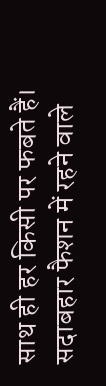साथ ही हर किसी पर फबते हैं। सदाबहार फैशन में रहने वाले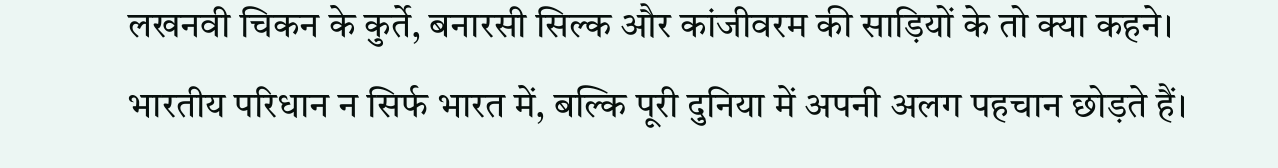लखनवी चिकन के कुर्ते, बनारसी सिल्क और कांजीवरम की साड़ियों के तो क्या कहने। भारतीय परिधान न सिर्फ भारत में, बल्कि पूरी दुनिया में अपनी अलग पहचान छोड़ते हैं।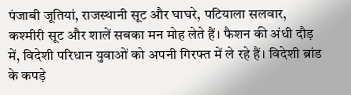पंजाबी जूतियां, राजस्थानी सूट और घाघरे, पटियाला सलवार, कश्मीरी सूट और शालें सबका मन मोह लेते हैं। फैशन की अंधी दौड़ में, विदेशी परिधान युवाओं को अपनी गिरफ्त में ले रहे हैं। विदेशी ब्रांड के कपड़े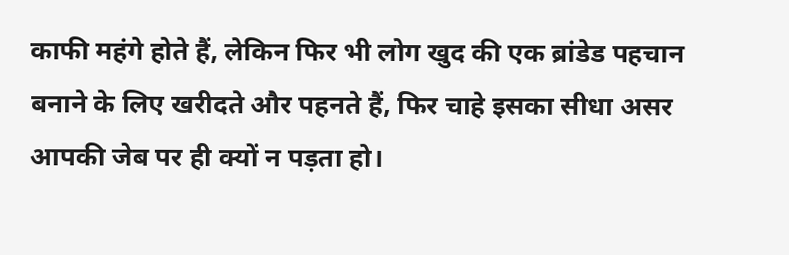काफी महंगे होते हैं, लेकिन फिर भी लोग खुद की एक ब्रांडेड पहचान बनाने के लिए खरीदते और पहनते हैं, फिर चाहे इसका सीधा असर आपकी जेब पर ही क्यों न पड़ता हो।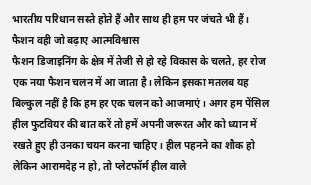भारतीय परिधान सस्ते होते हैं और साथ ही हम पर जंचते भी हैं।
फैशन वही जो बढ़ाए आत्मविश्वास
फैशन डिजाइनिंग के क्षेत्र में तेजी से हो रहे विकास के चलते, हर रोज एक नया फैशन चलन में आ जाता है। लेकिन इसका मतलब यह बिल्कुल नहीं है कि हम हर एक चलन को आजमाएं। अगर हम पेंसिल हील फुटवियर की बात करें तो हमें अपनी जरूरत और को ध्यान में रखते हुए ही उनका चयन करना चाहिए। हील पहनने का शौक हो लेकिन आरामदेह न हो, तो प्लेटफॉर्म हील वाले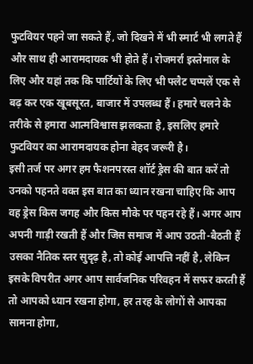फुटवियर पहने जा सकते हैं, जो दिखने में भी स्मार्ट भी लगते हैं और साथ ही आरामदायक भी होते हैं। रोजमर्रा इस्तेमाल के लिए और यहां तक कि पार्टियों के लिए भी फ्लैट चप्पलें एक से बढ़ कर एक खूबसूरत, बाजार में उपलब्ध हैं। हमारे चलने के तरीके से हमारा आत्मविश्वास झलकता है, इसलिए हमारे फुटवियर का आरामदायक होना बेहद जरूरी है।
इसी तर्ज पर अगर हम फैशनपरस्त शॉर्ट ड्रेस की बात करें तो उनको पहनते वक्त इस बात का ध्यान रखना चाहिए कि आप वह ड्रेस किस जगह और किस मौके पर पहन रहे हैं। अगर आप अपनी गाड़ी रखती हैं और जिस समाज में आप उठती-बैठती हैं उसका नैतिक स्तर सुदृढ़ है, तो कोई आपत्ति नहीं है, लेकिन इसके विपरीत अगर आप सार्वजनिक परिवहन में सफर करती हैं तो आपको ध्यान रखना होगा, हर तरह के लोगों से आपका सामना होगा,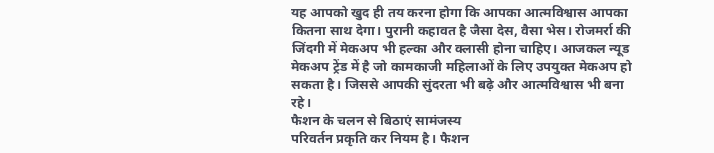यह आपको खुद ही तय करना होगा कि आपका आत्मविश्वास आपका कितना साथ देगा। पुरानी कहावत है जैसा देस, वैसा भेस। रोजमर्रा की जिंदगी में मेकअप भी हल्का और क्लासी होना चाहिए। आजकल न्यूड मेकअप ट्रेंड में है जो कामकाजी महिलाओं के लिए उपयुक्त मेकअप हो सकता है। जिससे आपकी सुंदरता भी बढ़े और आत्मविश्वास भी बना रहे।
फैशन के चलन से बिठाएं सामंजस्य
परिवर्तन प्रकृति कर नियम है। फैशन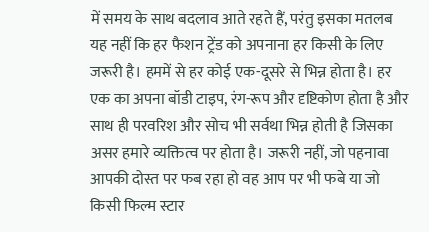में समय के साथ बदलाव आते रहते हैं, परंतु इसका मतलब यह नहीं कि हर फैशन ट्रेंड को अपनाना हर किसी के लिए जरूरी है। हममें से हर कोई एक-दूसरे से भिन्न होता है। हर एक का अपना बॉडी टाइप, रंग-रूप और दृष्टिकोण होता है और साथ ही परवरिश और सोच भी सर्वथा भिन्न होती है जिसका असर हमारे व्यक्तित्व पर होता है। जरूरी नहीं, जो पहनावा आपकी दोस्त पर फब रहा हो वह आप पर भी फबे या जो किसी फिल्म स्टार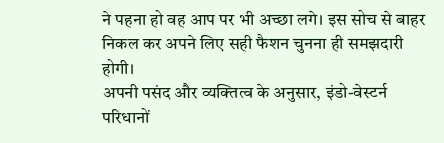ने पहना हो वह आप पर भी अच्छा लगे। इस सोच से बाहर निकल कर अपने लिए सही फैशन चुनना ही समझदारी होगी।
अपनी पसंद और व्यक्तित्व के अनुसार, इंडो-वेस्टर्न परिधानों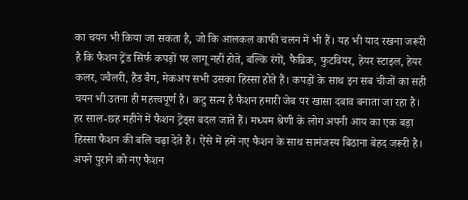का चयन भी किया जा सकता है, जो कि आलकल काफी चलन में भी हैं। यह भी याद रखना जरूरी है कि फैशन ट्रेंड सिर्फ कपड़ों पर लागू नहीं होते, बल्कि रंगों, फैब्रिक, फुटवियर, हेयर स्टाइल, हेयर कलर, ज्वैलरी, हैंड बैग, मेकअप सभी उसका हिस्सा होते हैं। कपड़ों के साथ इन सब चीजों का सही चयन भी उतना ही महत्त्वपूर्ण है। कटु सत्य है फैशन हमारी जेब पर खासा दबाव बनाता जा रहा है। हर साल-छह महीने में फैशन ट्रेंड्स बदल जाते हैं। मध्यम श्रेणी के लोग अपनी आय का एक बड़ा हिस्सा फैशन की बलि चढ़ा देते हैं। ऐसे में हमें नए फैशन के साथ सामंजस्य बिठाना बेहद जरूरी है। अपने पुराने को नए फैशन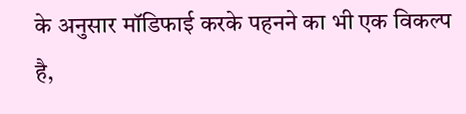के अनुसार मॉडिफाई करके पहनने का भी एक विकल्प है,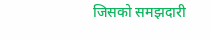जिसको समझदारी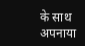के साथ अपनाया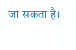जा सकता है।